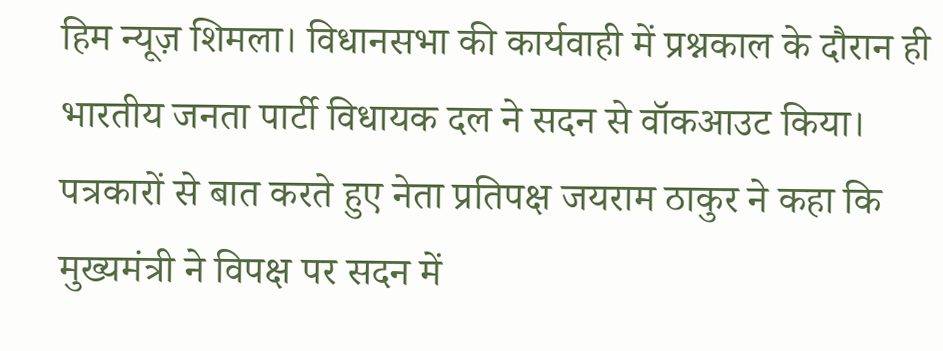हिम न्यूज़ शिमला। विधानसभा की कार्यवाही में प्रश्नकाल के दौरान ही भारतीय जनता पार्टी विधायक दल ने सदन से वॉकआउट किया। पत्रकारों से बात करते हुए नेता प्रतिपक्ष जयराम ठाकुर ने कहा कि मुख्यमंत्री ने विपक्ष पर सदन में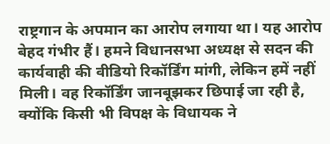राष्ट्रगान के अपमान का आरोप लगाया था। यह आरोप बेहद गंभीर हैं। हमने विधानसभा अध्यक्ष से सदन की कार्यवाही की वीडियो रिकॉर्डिंग मांगी, लेकिन हमें नहीं मिली। वह रिकॉर्डिंग जानबूझकर छिपाई जा रही है, क्योंकि किसी भी विपक्ष के विधायक ने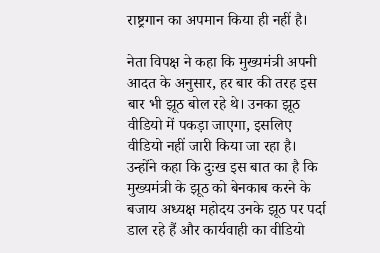राष्ट्रगान का अपमान किया ही नहीं है।

नेता विपक्ष ने कहा कि मुख्यमंत्री अपनी आदत के अनुसार, हर बार की तरह इस बार भी झूठ बोल रहे थे। उनका झूठ वीडियो में पकड़ा जाएगा, इसलिए वीडियो नहीं जारी किया जा रहा है। उन्होंने कहा कि दुःख इस बात का है कि मुख्यमंत्री के झूठ को बेनकाब करने के बजाय अध्यक्ष महोदय उनके झूठ पर पर्दा डाल रहे हैं और कार्यवाही का वीडियो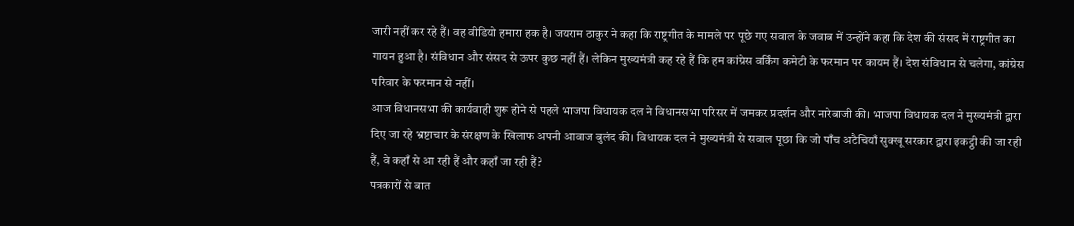जारी नहीं कर रहे हैं। वह वीडियो हमारा हक है। जयराम ठाकुर ने कहा कि राष्ट्रगीत के मामले पर पूछे गए सवाल के जवाब में उन्होंने कहा कि देश की संसद में राष्ट्रगीत का गायन हुआ है। संविधान और संसद से ऊपर कुछ नहीं हैं। लेकिन मुख्यमंत्री कह रहे हैं कि हम कांग्रेस वर्किंग कमेटी के फरमान पर कायम हैं। देश संविधान से चलेगा, कांग्रेस परिवार के फरमान से नहीं।
आज विधानसभा की कार्यवाही शुरू होने से पहले भाजपा विधायक दल ने विधानसभा परिसर में जमकर प्रदर्शन और नारेबाजी की। भाजपा विधायक दल ने मुख्यमंत्री द्वारा दिए जा रहे भ्रष्टाचार के संरक्षण के खिलाफ अपनी आवाज बुलंद की। विधायक दल ने मुख्यमंत्री से सवाल पूछा कि जो पाँच अटैचियाँ सुक्खू सरकार द्वारा इकट्ठी की जा रही हैं, वे कहाँ से आ रही हैं और कहाँ जा रही हैं?
पत्रकारों से बात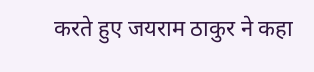करते हुए जयराम ठाकुर ने कहा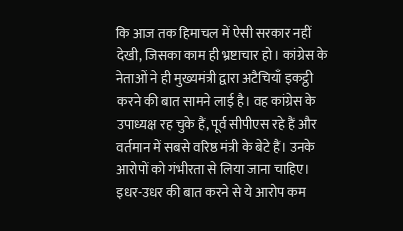कि आज तक हिमाचल में ऐसी सरकार नहीं देखी, जिसका काम ही भ्रष्टाचार हो। कांग्रेस के नेताओं ने ही मुख्यमंत्री द्वारा अटैचियाँ इकट्ठी करने की बात सामने लाई है। वह कांग्रेस के उपाध्यक्ष रह चुके हैं, पूर्व सीपीएस रहे हैं और वर्तमान में सबसे वरिष्ठ मंत्री के बेटे हैं। उनके आरोपों को गंभीरता से लिया जाना चाहिए। इधर-उधर की बात करने से ये आरोप कम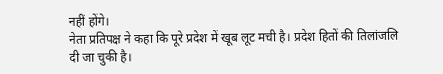नहीं होंगे।
नेता प्रतिपक्ष ने कहा कि पूरे प्रदेश में खूब लूट मची है। प्रदेश हितों की तिलांजलि दी जा चुकी है।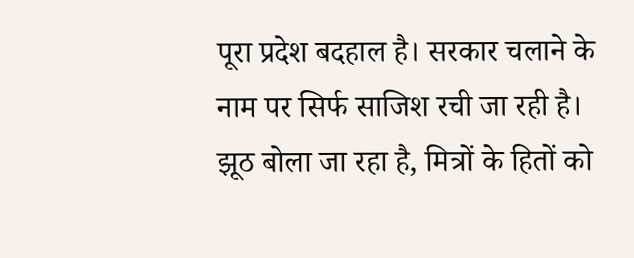पूरा प्रदेश बदहाल है। सरकार चलाने के नाम पर सिर्फ साजिश रची जा रही है। झूठ बोला जा रहा है, मित्रों के हितों को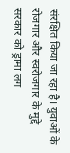संरक्षित किया जा रहा है। युवाओं के रोजगार और स्वरोजगार के मुद्दे सरकार को ड्रामा लग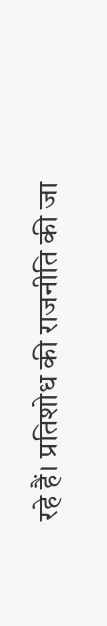रहे हैं। प्रतिशोध की राजनीति की जा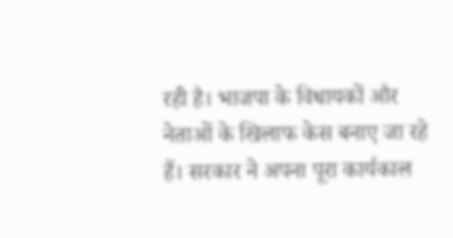रही है। भाजपा के विधायकों और नेताओं के खिलाफ केस बनाए जा रहे हैं। सरकार ने अपना पूरा कार्यकाल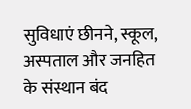सुविधाएं छीनने, स्कूल, अस्पताल और जनहित के संस्थान बंद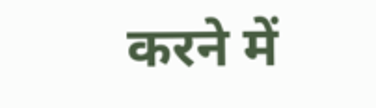करने में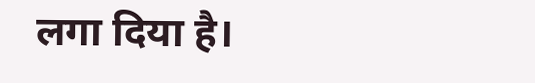लगा दिया है।